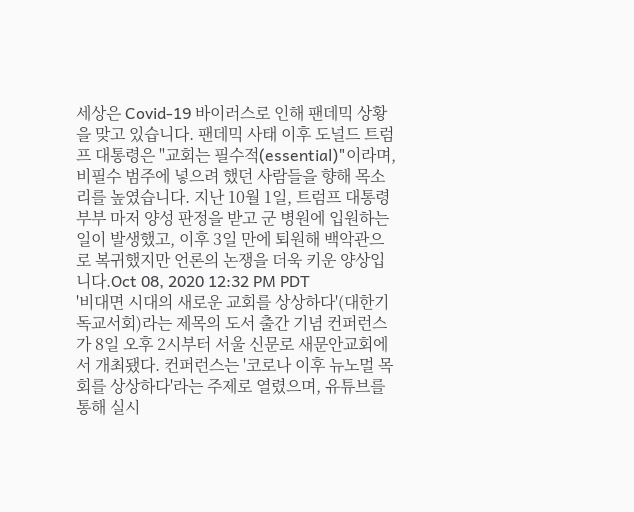세상은 Covid-19 바이러스로 인해 팬데믹 상황을 맞고 있습니다. 팬데믹 사태 이후 도널드 트럼프 대통령은 "교회는 필수적(essential)"이라며, 비필수 범주에 넣으려 했던 사람들을 향해 목소리를 높였습니다. 지난 10월 1일, 트럼프 대통령 부부 마저 양성 판정을 받고 군 병원에 입원하는 일이 발생했고, 이후 3일 만에 퇴원해 백악관으로 복귀했지만 언론의 논쟁을 더욱 키운 양상입니다.Oct 08, 2020 12:32 PM PDT
'비대면 시대의 새로운 교회를 상상하다'(대한기독교서회)라는 제목의 도서 출간 기념 컨퍼런스가 8일 오후 2시부터 서울 신문로 새문안교회에서 개최됐다. 컨퍼런스는 '코로나 이후 뉴노멀 목회를 상상하다'라는 주제로 열렸으며, 유튜브를 통해 실시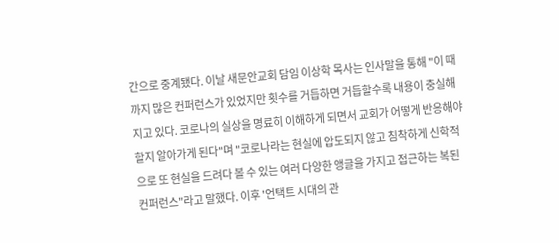간으로 중계됐다. 이날 새문안교회 담임 이상학 목사는 인사말을 통해 "이 때까지 많은 컨퍼런스가 있었지만 횟수를 거듭하면 거듭할수록 내용이 충실해지고 있다. 코로나의 실상을 명료히 이해하게 되면서 교회가 어떻게 반응해야 할지 알아가게 된다"며 "코로나라는 현실에 압도되지 않고 침착하게 신학적으로 또 현실을 드려다 볼 수 있는 여러 다양한 앵글을 가지고 접근하는 복된 컨퍼런스"라고 말했다. 이후 '언택트 시대의 관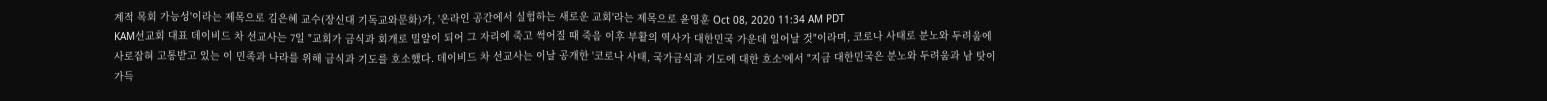계적 목회 가능성'이라는 제목으로 김은혜 교수(장신대 기독교와문화)가, '온라인 공간에서 실험하는 새로운 교회'라는 제목으로 윤영훈 Oct 08, 2020 11:34 AM PDT
KAM선교회 대표 데이비드 차 선교사는 7일 "교회가 금식과 회개로 밀알이 되어 그 자리에 죽고 썩어질 때 죽음 이후 부활의 역사가 대한민국 가운데 일어날 것"이라며, 코로나 사태로 분노와 두려움에 사로잡혀 고통받고 있는 이 민족과 나라를 위해 금식과 기도를 호소했다. 데이비드 차 선교사는 이날 공개한 '코로나 사태, 국가금식과 기도에 대한 호소'에서 "지금 대한민국은 분노와 두려움과 남 탓이 가득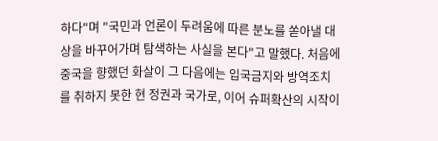하다"며 "국민과 언론이 두려움에 따른 분노를 쏟아낼 대상을 바꾸어가며 탐색하는 사실을 본다"고 말했다. 처음에 중국을 향했던 화살이 그 다음에는 입국금지와 방역조치를 취하지 못한 현 정권과 국가로, 이어 슈퍼확산의 시작이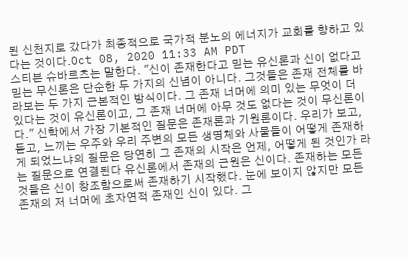된 신천지로 갔다가 최종적으로 국가적 분노의 에너지가 교회를 향하고 있다는 것이다.Oct 08, 2020 11:33 AM PDT
스티븐 슈바르츠는 말한다. "신이 존재한다고 믿는 유신론과 신이 없다고 믿는 무신론은 단순한 두 가지의 신념이 아니다. 그것들은 존재 전체를 바라보는 두 가지 근본적인 방식이다. 그 존재 너머에 의미 있는 무엇이 더 있다는 것이 유신론이고, 그 존재 너머에 아무 것도 없다는 것이 무신론이다." 신학에서 가장 기본적인 질문은 존재론과 기원론이다. 우리가 보고, 듣고, 느끼는 우주와 우리 주변의 모든 생명체와 사물들이 어떻게 존재하게 되었느냐의 질문은 당연히 그 존재의 시작은 언제, 어떻게 된 것인가 라는 질문으로 연결된다 유신론에서 존재의 근원은 신이다. 존재하는 모든 것들은 신이 창조함으로써 존재하기 시작했다. 눈에 보이지 않지만 모든 존재의 저 너머에 초자연적 존재인 신이 있다. 그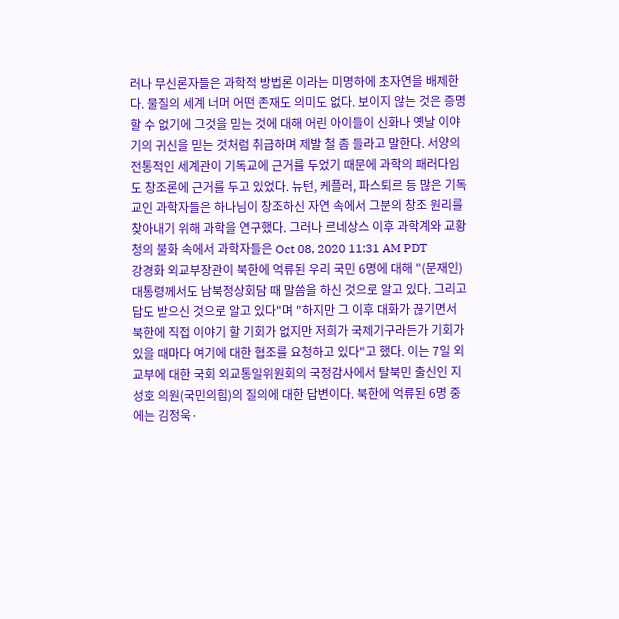러나 무신론자들은 과학적 방법론 이라는 미명하에 초자연을 배제한다. 물질의 세계 너머 어떤 존재도 의미도 없다. 보이지 않는 것은 증명할 수 없기에 그것을 믿는 것에 대해 어린 아이들이 신화나 옛날 이야기의 귀신을 믿는 것처럼 취급하며 제발 철 좀 들라고 말한다. 서양의 전통적인 세계관이 기독교에 근거를 두었기 때문에 과학의 패러다임도 창조론에 근거를 두고 있었다. 뉴턴, 케플러, 파스퇴르 등 많은 기독교인 과학자들은 하나님이 창조하신 자연 속에서 그분의 창조 원리를 찾아내기 위해 과학을 연구했다. 그러나 르네상스 이후 과학계와 교황청의 불화 속에서 과학자들은 Oct 08, 2020 11:31 AM PDT
강경화 외교부장관이 북한에 억류된 우리 국민 6명에 대해 "(문재인) 대통령께서도 남북정상회담 때 말씀을 하신 것으로 알고 있다. 그리고 답도 받으신 것으로 알고 있다"며 "하지만 그 이후 대화가 끊기면서 북한에 직접 이야기 할 기회가 없지만 저희가 국제기구라든가 기회가 있을 때마다 여기에 대한 협조를 요청하고 있다"고 했다. 이는 7일 외교부에 대한 국회 외교통일위원회의 국정감사에서 탈북민 출신인 지성호 의원(국민의힘)의 질의에 대한 답변이다. 북한에 억류된 6명 중에는 김정욱·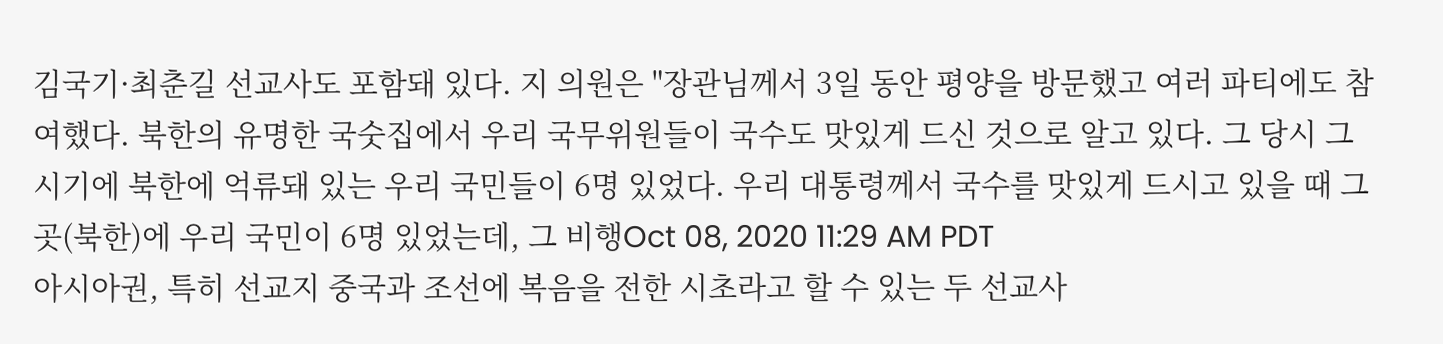김국기·최춘길 선교사도 포함돼 있다. 지 의원은 "장관님께서 3일 동안 평양을 방문했고 여러 파티에도 참여했다. 북한의 유명한 국숫집에서 우리 국무위원들이 국수도 맛있게 드신 것으로 알고 있다. 그 당시 그 시기에 북한에 억류돼 있는 우리 국민들이 6명 있었다. 우리 대통령께서 국수를 맛있게 드시고 있을 때 그곳(북한)에 우리 국민이 6명 있었는데, 그 비행Oct 08, 2020 11:29 AM PDT
아시아권, 특히 선교지 중국과 조선에 복음을 전한 시초라고 할 수 있는 두 선교사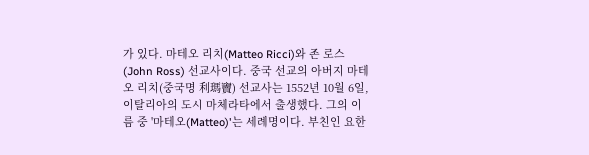가 있다. 마테오 리치(Matteo Ricci)와 존 로스(John Ross) 선교사이다. 중국 선교의 아버지 마테오 리치(중국명 利瑪竇) 선교사는 1552년 10월 6일, 이탈리아의 도시 마체라타에서 출생했다. 그의 이름 중 '마테오(Matteo)'는 세례명이다. 부친인 요한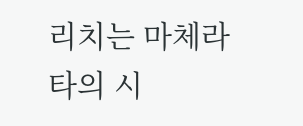리치는 마체라타의 시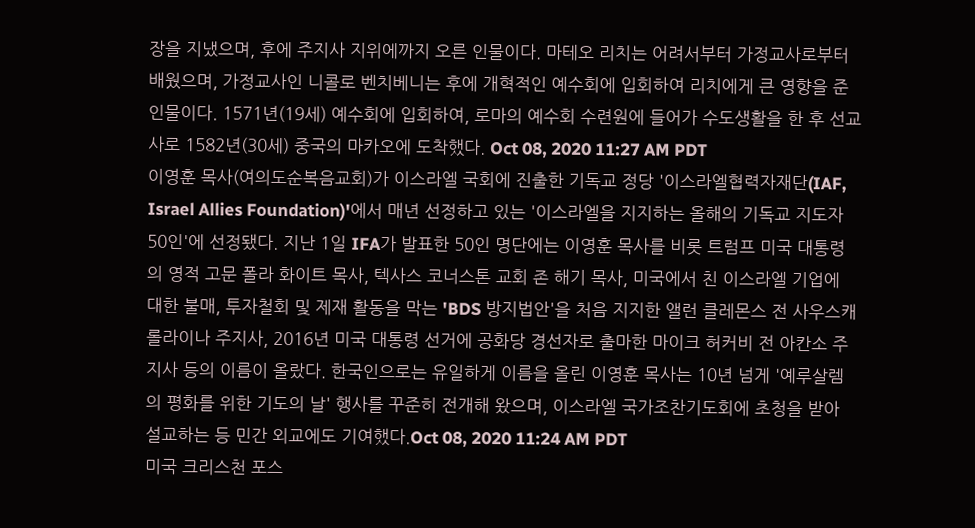장을 지냈으며, 후에 주지사 지위에까지 오른 인물이다. 마테오 리치는 어려서부터 가정교사로부터 배웠으며, 가정교사인 니콜로 벤치베니는 후에 개혁적인 예수회에 입회하여 리치에게 큰 영향을 준 인물이다. 1571년(19세) 예수회에 입회하여, 로마의 예수회 수련원에 들어가 수도생활을 한 후 선교사로 1582년(30세) 중국의 마카오에 도착했다. Oct 08, 2020 11:27 AM PDT
이영훈 목사(여의도순복음교회)가 이스라엘 국회에 진출한 기독교 정당 '이스라엘협력자재단(IAF, Israel Allies Foundation)'에서 매년 선정하고 있는 '이스라엘을 지지하는 올해의 기독교 지도자 50인'에 선정됐다. 지난 1일 IFA가 발표한 50인 명단에는 이영훈 목사를 비롯 트럼프 미국 대통령의 영적 고문 폴라 화이트 목사, 텍사스 코너스톤 교회 존 해기 목사, 미국에서 친 이스라엘 기업에 대한 불매, 투자철회 및 제재 활동을 막는 'BDS 방지법안'을 처음 지지한 앨런 클레몬스 전 사우스캐롤라이나 주지사, 2016년 미국 대통령 선거에 공화당 경선자로 출마한 마이크 허커비 전 아칸소 주지사 등의 이름이 올랐다. 한국인으로는 유일하게 이름을 올린 이영훈 목사는 10년 넘게 '예루살렘의 평화를 위한 기도의 날' 행사를 꾸준히 전개해 왔으며, 이스라엘 국가조찬기도회에 초청을 받아 설교하는 등 민간 외교에도 기여했다.Oct 08, 2020 11:24 AM PDT
미국 크리스천 포스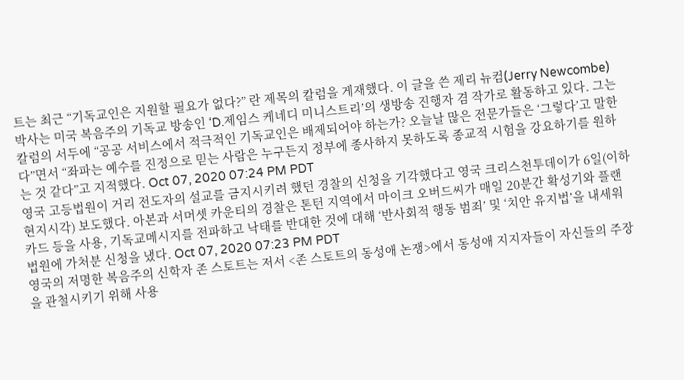트는 최근 “기독교인은 지원할 필요가 없다?” 란 제목의 칼럼을 게재했다. 이 글을 쓴 제리 뉴컴(Jerry Newcombe) 박사는 미국 복음주의 기독교 방송인 ‘D.제임스 케네디 미니스트리’의 생방송 진행자 겸 작가로 활동하고 있다. 그는 칼럼의 서두에 “공공 서비스에서 적극적인 기독교인은 배제되어야 하는가? 오늘날 많은 전문가들은 ‘그렇다’고 말한다”면서 “좌파는 예수를 진정으로 믿는 사람은 누구든지 정부에 종사하지 못하도록 종교적 시험을 강요하기를 원하는 것 같다”고 지적했다. Oct 07, 2020 07:24 PM PDT
영국 고등법원이 거리 전도자의 설교를 금지시키려 했던 경찰의 신청을 기각했다고 영국 크리스천투데이가 6일(이하 현지시각) 보도했다. 아본과 서머셋 카운티의 경찰은 톤턴 지역에서 마이크 오버드씨가 매일 20분간 확성기와 플랜 카드 등을 사용, 기독교메시지를 전파하고 낙태를 반대한 것에 대해 ‘반사회적 행동 범죄’ 및 ‘치안 유지법’을 내세워 법원에 가처분 신청을 냈다. Oct 07, 2020 07:23 PM PDT
영국의 저명한 복음주의 신학자 존 스토트는 저서 <존 스토트의 동성애 논쟁>에서 동성애 지지자들이 자신들의 주장을 관철시키기 위해 사용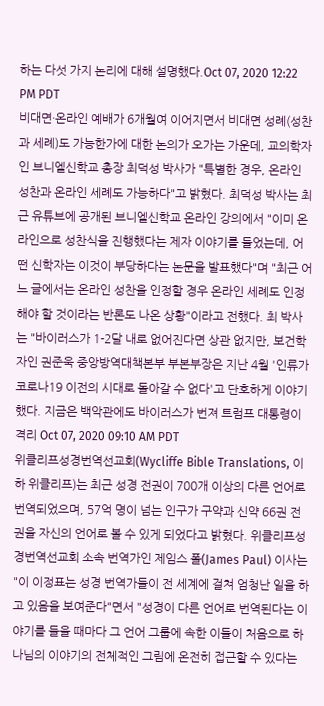하는 다섯 가지 논리에 대해 설명했다.Oct 07, 2020 12:22 PM PDT
비대면·온라인 예배가 6개월여 이어지면서 비대면 성례(성찬과 세례)도 가능한가에 대한 논의가 오가는 가운데, 교의학자인 브니엘신학교 총장 최덕성 박사가 "특별한 경우, 온라인 성찬과 온라인 세례도 가능하다"고 밝혔다. 최덕성 박사는 최근 유튜브에 공개된 브니엘신학교 온라인 강의에서 "이미 온라인으로 성찬식을 진행했다는 제자 이야기를 들었는데, 어떤 신학자는 이것이 부당하다는 논문을 발표했다"며 "최근 어느 글에서는 온라인 성찬을 인정할 경우 온라인 세례도 인정해야 할 것이라는 반론도 나온 상황"이라고 전했다. 최 박사는 "바이러스가 1-2달 내로 없어진다면 상관 없지만, 보건학자인 권준욱 중앙방역대책본부 부본부장은 지난 4월 '인류가 코로나19 이전의 시대로 돌아갈 수 없다'고 단호하게 이야기했다. 지금은 백악관에도 바이러스가 번져 트럼프 대통령이 격리 Oct 07, 2020 09:10 AM PDT
위클리프성경번역선교회(Wycliffe Bible Translations, 이하 위클리프)는 최근 성경 전권이 700개 이상의 다른 언어로 번역되었으며, 57억 명이 넘는 인구가 구약과 신약 66권 전권을 자신의 언어로 볼 수 있게 되었다고 밝혔다. 위클리프성경번역선교회 소속 번역가인 제임스 폴(James Paul) 이사는 "이 이정표는 성경 번역가들이 전 세계에 걸쳐 엄청난 일을 하고 있음을 보여준다"면서 "성경이 다른 언어로 번역된다는 이야기를 들을 때마다 그 언어 그룹에 속한 이들이 처음으로 하나님의 이야기의 전체적인 그림에 온전히 접근할 수 있다는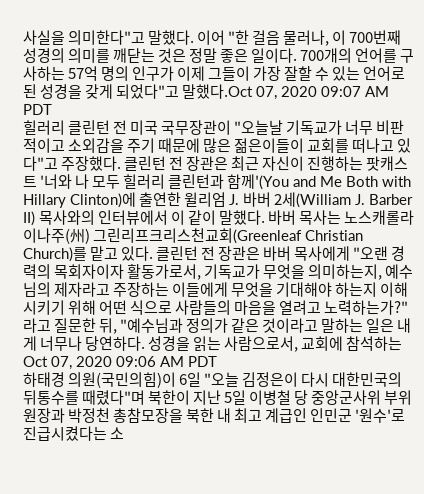사실을 의미한다"고 말했다. 이어 "한 걸음 물러나, 이 700번째 성경의 의미를 깨닫는 것은 정말 좋은 일이다. 700개의 언어를 구사하는 57억 명의 인구가 이제 그들이 가장 잘할 수 있는 언어로 된 성경을 갖게 되었다"고 말했다.Oct 07, 2020 09:07 AM PDT
힐러리 클린턴 전 미국 국무장관이 "오늘날 기독교가 너무 비판적이고 소외감을 주기 때문에 많은 젊은이들이 교회를 떠나고 있다"고 주장했다. 클린턴 전 장관은 최근 자신이 진행하는 팟캐스트 '너와 나 모두 힐러리 클린턴과 함께'(You and Me Both with Hillary Clinton)에 출연한 윌리엄 J. 바버 2세(William J. Barber II) 목사와의 인터뷰에서 이 같이 말했다. 바버 목사는 노스캐롤라이나주(州) 그린리프크리스천교회(Greenleaf Christian Church)를 맡고 있다. 클린턴 전 장관은 바버 목사에게 "오랜 경력의 목회자이자 활동가로서, 기독교가 무엇을 의미하는지, 예수님의 제자라고 주장하는 이들에게 무엇을 기대해야 하는지 이해시키기 위해 어떤 식으로 사람들의 마음을 열려고 노력하는가?"라고 질문한 뒤, "예수님과 정의가 같은 것이라고 말하는 일은 내게 너무나 당연하다. 성경을 읽는 사람으로서, 교회에 참석하는Oct 07, 2020 09:06 AM PDT
하태경 의원(국민의힘)이 6일 "오늘 김정은이 다시 대한민국의 뒤통수를 때렸다"며 북한이 지난 5일 이병철 당 중앙군사위 부위원장과 박정천 총참모장을 북한 내 최고 계급인 인민군 '원수'로 진급시켰다는 소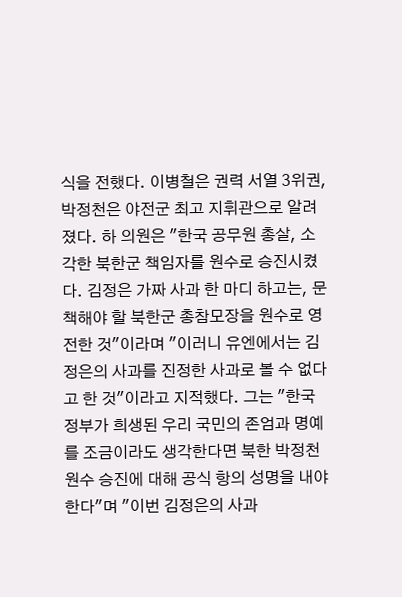식을 전했다. 이병철은 권력 서열 3위권, 박정천은 야전군 최고 지휘관으로 알려졌다. 하 의원은 "한국 공무원 총살, 소각한 북한군 책임자를 원수로 승진시켰다. 김정은 가짜 사과 한 마디 하고는, 문책해야 할 북한군 총참모장을 원수로 영전한 것"이라며 "이러니 유엔에서는 김정은의 사과를 진정한 사과로 볼 수 없다고 한 것"이라고 지적했다. 그는 "한국 정부가 희생된 우리 국민의 존엄과 명예를 조금이라도 생각한다면 북한 박정천 원수 승진에 대해 공식 항의 성명을 내야 한다"며 "이번 김정은의 사과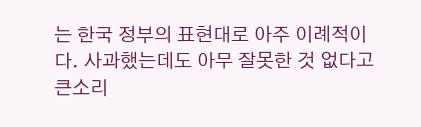는 한국 정부의 표현대로 아주 이례적이다. 사과했는데도 아무 잘못한 것 없다고 큰소리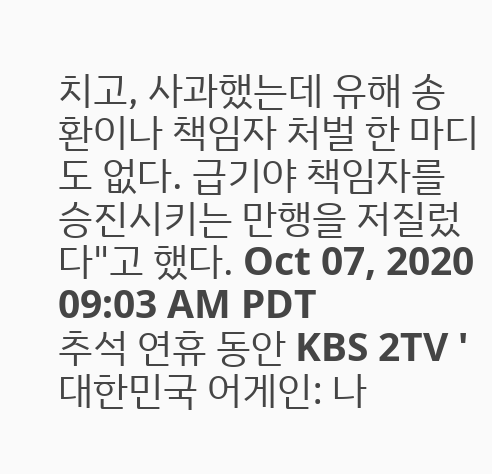치고, 사과했는데 유해 송환이나 책임자 처벌 한 마디도 없다. 급기야 책임자를 승진시키는 만행을 저질렀다"고 했다. Oct 07, 2020 09:03 AM PDT
추석 연휴 동안 KBS 2TV '대한민국 어게인: 나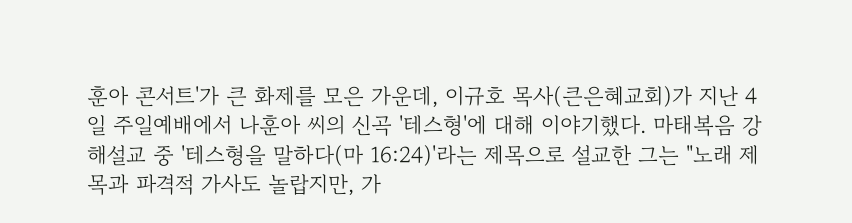훈아 콘서트'가 큰 화제를 모은 가운데, 이규호 목사(큰은혜교회)가 지난 4일 주일예배에서 나훈아 씨의 신곡 '테스형'에 대해 이야기했다. 마태복음 강해설교 중 '테스형을 말하다(마 16:24)'라는 제목으로 설교한 그는 "노래 제목과 파격적 가사도 놀랍지만, 가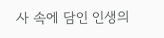사 속에 담인 인생의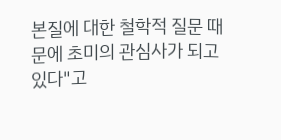본질에 대한 철학적 질문 때문에 초미의 관심사가 되고 있다"고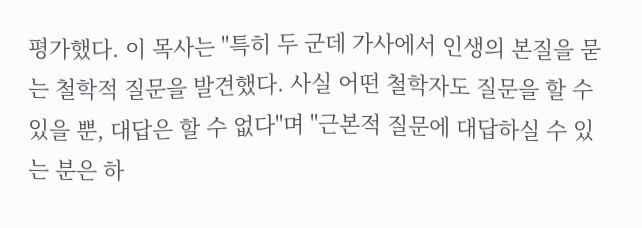평가했다. 이 목사는 "특히 두 군데 가사에서 인생의 본질을 묻는 철학적 질문을 발견했다. 사실 어떤 철학자도 질문을 할 수 있을 뿐, 대답은 할 수 없다"며 "근본적 질문에 대답하실 수 있는 분은 하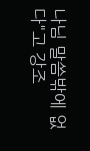나님 말씀밖에 없다"고 강조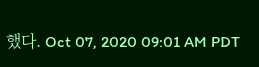했다. Oct 07, 2020 09:01 AM PDT